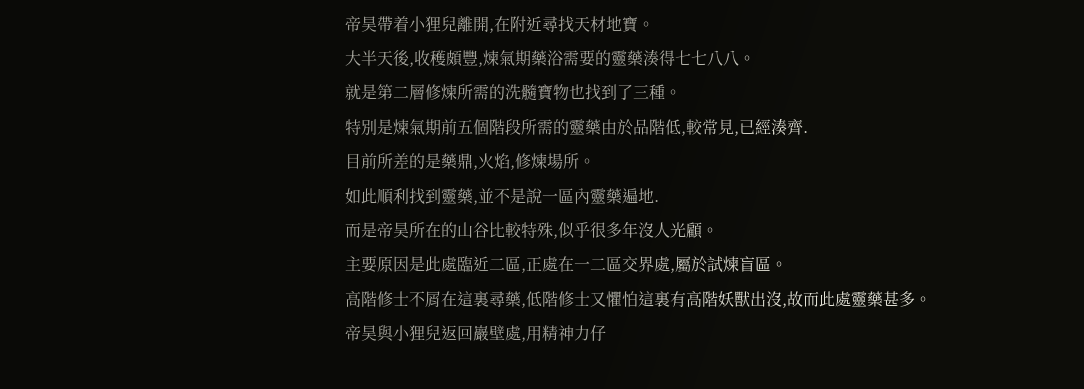帝昊帶着小狸兒離開,在附近尋找天材地寶。
大半天後,收穫頗豐,煉氣期藥浴需要的靈藥湊得七七八八。
就是第二層修煉所需的洗髓寶物也找到了三種。
特別是煉氣期前五個階段所需的靈藥由於品階低,較常見,已經湊齊.
目前所差的是藥鼎,火焰,修煉場所。
如此順利找到靈藥,並不是說一區內靈藥遍地.
而是帝昊所在的山谷比較特殊,似乎很多年沒人光顧。
主要原因是此處臨近二區,正處在一二區交界處,屬於試煉盲區。
高階修士不屑在這裏尋藥,低階修士又懼怕這裏有高階妖獸出沒,故而此處靈藥甚多。
帝昊與小狸兒返回巖壁處,用精神力仔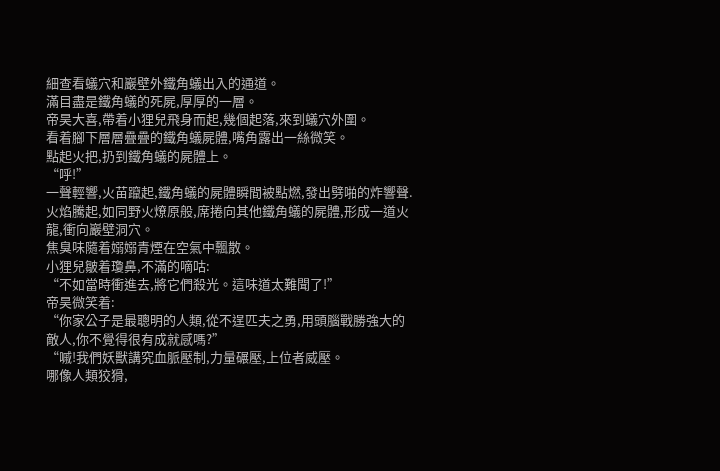細查看蟻穴和巖壁外鐵角蟻出入的通道。
滿目盡是鐵角蟻的死屍,厚厚的一層。
帝昊大喜,帶着小狸兒飛身而起,幾個起落,來到蟻穴外圍。
看着腳下層層疊疊的鐵角蟻屍體,嘴角露出一絲微笑。
點起火把,扔到鐵角蟻的屍體上。
“呼!”
一聲輕響,火苗躥起,鐵角蟻的屍體瞬間被點燃,發出劈啪的炸響聲.
火焰騰起,如同野火燎原般,席捲向其他鐵角蟻的屍體,形成一道火龍,衝向巖壁洞穴。
焦臭味隨着嫋嫋青煙在空氣中飄散。
小狸兒皺着瓊鼻,不滿的嘀咕:
“不如當時衝進去,將它們殺光。這味道太難聞了!”
帝昊微笑着:
“你家公子是最聰明的人類,從不逞匹夫之勇,用頭腦戰勝強大的敵人,你不覺得很有成就感嗎?”
“嘁!我們妖獸講究血脈壓制,力量碾壓,上位者威壓。
哪像人類狡猾,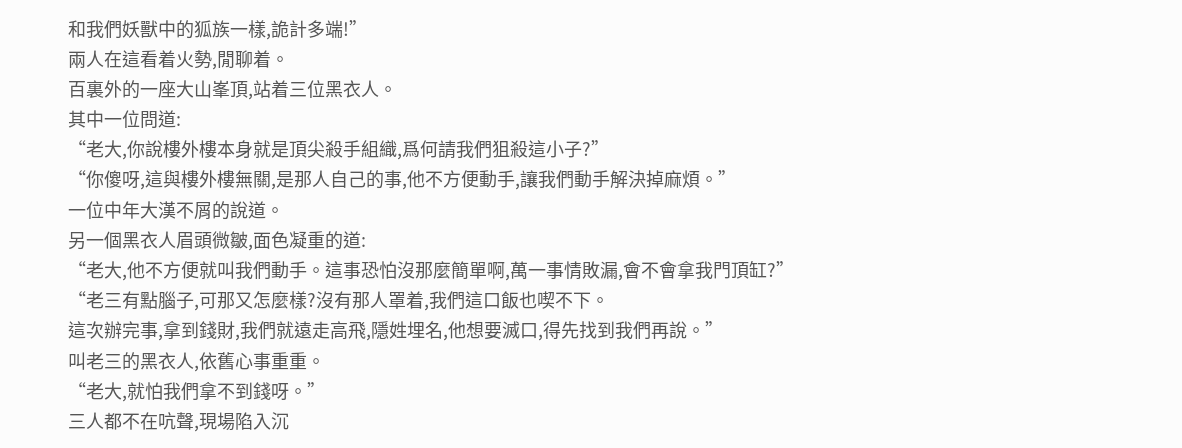和我們妖獸中的狐族一樣,詭計多端!”
兩人在這看着火勢,閒聊着。
百裏外的一座大山峯頂,站着三位黑衣人。
其中一位問道:
“老大,你說樓外樓本身就是頂尖殺手組織,爲何請我們狙殺這小子?”
“你傻呀,這與樓外樓無關,是那人自己的事,他不方便動手,讓我們動手解決掉麻煩。”
一位中年大漢不屑的說道。
另一個黑衣人眉頭微皺,面色凝重的道:
“老大,他不方便就叫我們動手。這事恐怕沒那麼簡單啊,萬一事情敗漏,會不會拿我門頂缸?”
“老三有點腦子,可那又怎麼樣?沒有那人罩着,我們這口飯也喫不下。
這次辦完事,拿到錢財,我們就遠走高飛,隱姓埋名,他想要滅口,得先找到我們再說。”
叫老三的黑衣人,依舊心事重重。
“老大,就怕我們拿不到錢呀。”
三人都不在吭聲,現場陷入沉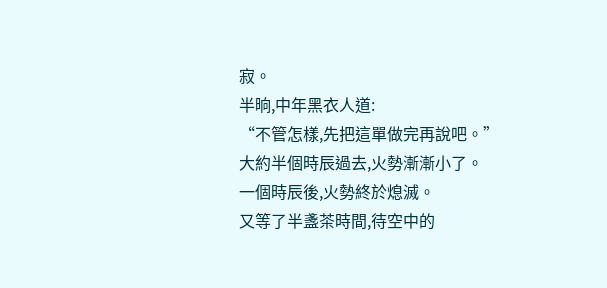寂。
半晌,中年黑衣人道:
“不管怎樣,先把這單做完再說吧。”
大約半個時辰過去,火勢漸漸小了。
一個時辰後,火勢終於熄滅。
又等了半盞茶時間,待空中的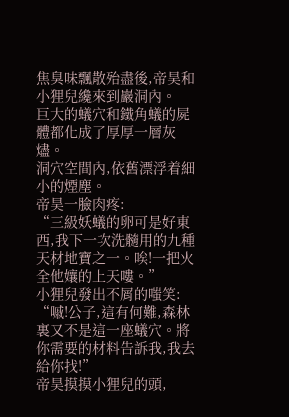焦臭味飄散殆盡後,帝昊和小狸兒纔來到巖洞內。
巨大的蟻穴和鐵角蟻的屍體都化成了厚厚一層灰燼。
洞穴空間內,依舊漂浮着細小的煙塵。
帝昊一臉肉疼:
“三級妖蟻的卵可是好東西,我下一次洗髓用的九種天材地寶之一。唉!一把火全他孃的上天嘍。”
小狸兒發出不屑的嗤笑:
“嘁!公子,這有何難,森林裏又不是這一座蟻穴。將你需要的材料告訴我,我去給你找!”
帝昊摸摸小狸兒的頭,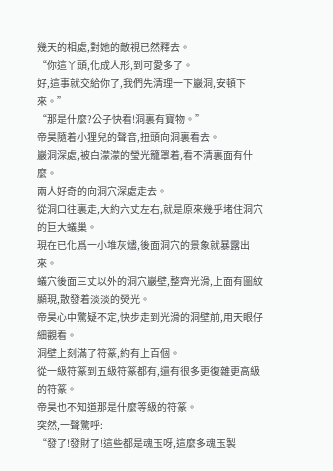幾天的相處,對她的敵視已然釋去。
“你這丫頭,化成人形,到可愛多了。
好,這事就交給你了,我們先清理一下巖洞,安頓下來。”
“那是什麼?公子快看!洞裏有寶物。”
帝昊隨着小狸兒的聲音,扭頭向洞裏看去。
巖洞深處,被白濛濛的瑩光籠罩着,看不清裏面有什麼。
兩人好奇的向洞穴深處走去。
從洞口往裏走,大約六丈左右,就是原來幾乎堵住洞穴的巨大蟻巢。
現在已化爲一小堆灰燼,後面洞穴的景象就暴露出來。
蟻穴後面三丈以外的洞穴巖壁,整齊光滑,上面有圖紋顯現,散發着淡淡的熒光。
帝昊心中驚疑不定,快步走到光滑的洞壁前,用天眼仔細觀看。
洞壁上刻滿了符篆,約有上百個。
從一級符篆到五級符篆都有,還有很多更復雜更高級的符篆。
帝昊也不知道那是什麼等級的符篆。
突然,一聲驚呼:
“發了!發財了!這些都是魂玉呀,這麼多魂玉製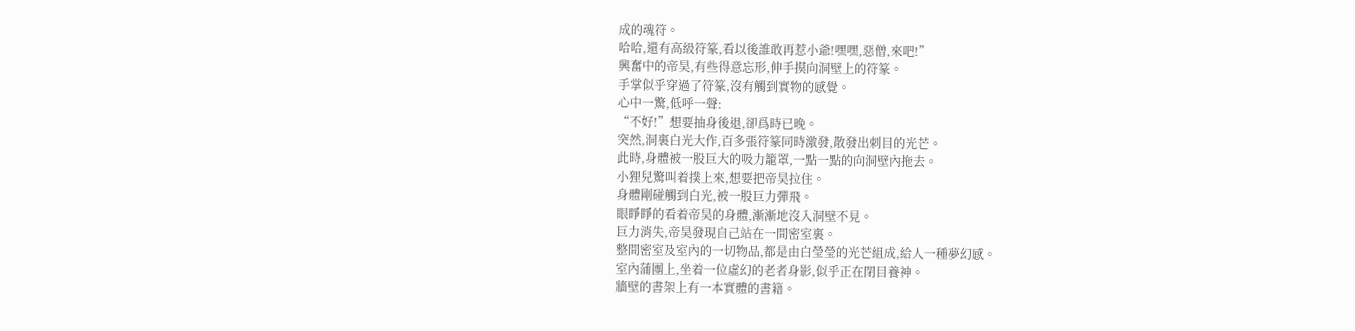成的魂符。
哈哈,還有高級符篆,看以後誰敢再惹小爺!嘿嘿,惡僧,來吧!”
興奮中的帝昊,有些得意忘形,伸手摸向洞壁上的符篆。
手掌似乎穿過了符篆,沒有觸到實物的感覺。
心中一驚,低呼一聲:
“不好!”想要抽身後退,卻爲時已晚。
突然,洞裏白光大作,百多張符篆同時激發,散發出刺目的光芒。
此時,身體被一股巨大的吸力籠罩,一點一點的向洞壁內拖去。
小狸兒驚叫着撲上來,想要把帝昊拉住。
身體剛碰觸到白光,被一股巨力彈飛。
眼睜睜的看着帝昊的身體,漸漸地沒入洞壁不見。
巨力消失,帝昊發現自己站在一間密室裏。
整間密室及室內的一切物品,都是由白瑩瑩的光芒組成,給人一種夢幻感。
室內蒲團上,坐着一位虛幻的老者身影,似乎正在閉目養神。
牆壁的書架上有一本實體的書籍。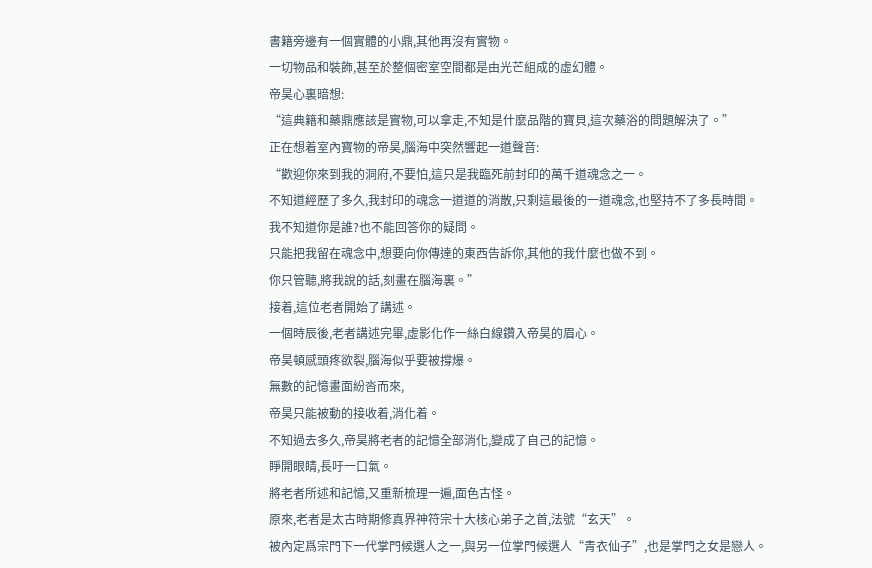書籍旁邊有一個實體的小鼎,其他再沒有實物。
一切物品和裝飾,甚至於整個密室空間都是由光芒組成的虛幻體。
帝昊心裏暗想:
“這典籍和藥鼎應該是實物,可以拿走,不知是什麼品階的寶貝,這次藥浴的問題解決了。”
正在想着室內寶物的帝昊,腦海中突然響起一道聲音:
“歡迎你來到我的洞府,不要怕,這只是我臨死前封印的萬千道魂念之一。
不知道經歷了多久,我封印的魂念一道道的消散,只剩這最後的一道魂念,也堅持不了多長時間。
我不知道你是誰?也不能回答你的疑問。
只能把我留在魂念中,想要向你傳達的東西告訴你,其他的我什麼也做不到。
你只管聽,將我說的話,刻畫在腦海裏。”
接着,這位老者開始了講述。
一個時辰後,老者講述完畢,虛影化作一絲白線鑽入帝昊的眉心。
帝昊頓感頭疼欲裂,腦海似乎要被撐爆。
無數的記憶畫面紛沓而來,
帝昊只能被動的接收着,消化着。
不知過去多久,帝昊將老者的記憶全部消化,變成了自己的記憶。
睜開眼睛,長吁一口氣。
將老者所述和記憶,又重新梳理一遍,面色古怪。
原來,老者是太古時期修真界神符宗十大核心弟子之首,法號“玄天”。
被內定爲宗門下一代掌門候選人之一,與另一位掌門候選人“青衣仙子”,也是掌門之女是戀人。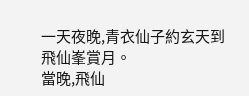一天夜晚,青衣仙子約玄天到飛仙峯賞月。
當晚,飛仙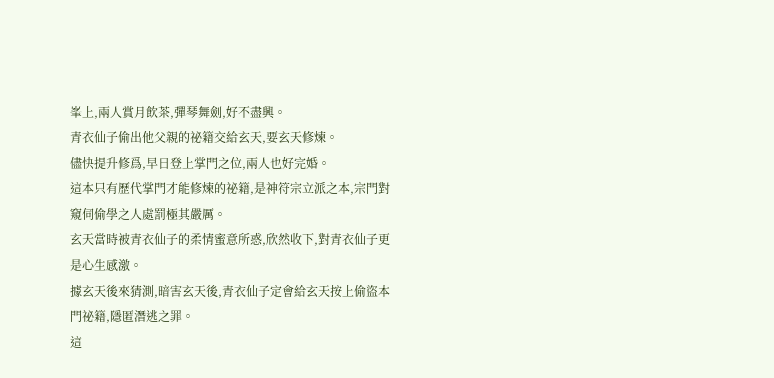峯上,兩人賞月飲茶,彈琴舞劍,好不盡興。
青衣仙子偷出他父親的祕籍交給玄天,要玄天修煉。
儘快提升修爲,早日登上掌門之位,兩人也好完婚。
這本只有歷代掌門才能修煉的祕籍,是神符宗立派之本,宗門對窺伺偷學之人處罰極其嚴厲。
玄天當時被青衣仙子的柔情蜜意所惑,欣然收下,對青衣仙子更是心生感激。
據玄天後來猜測,暗害玄天後,青衣仙子定會給玄天按上偷盜本門祕籍,隱匿潛逃之罪。
這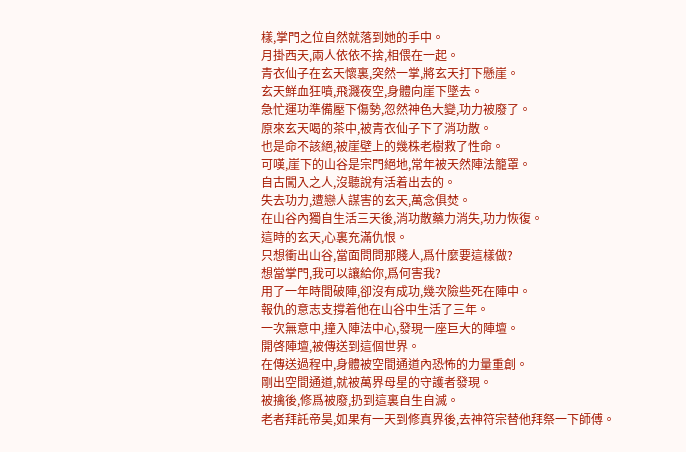樣,掌門之位自然就落到她的手中。
月掛西天,兩人依依不捨,相偎在一起。
青衣仙子在玄天懷裏,突然一掌,將玄天打下懸崖。
玄天鮮血狂噴,飛濺夜空,身體向崖下墜去。
急忙運功準備壓下傷勢,忽然神色大變,功力被廢了。
原來玄天喝的茶中,被青衣仙子下了消功散。
也是命不該絕,被崖壁上的幾株老樹救了性命。
可嘆,崖下的山谷是宗門絕地,常年被天然陣法籠罩。
自古闖入之人,沒聽說有活着出去的。
失去功力,遭戀人謀害的玄天,萬念俱焚。
在山谷內獨自生活三天後,消功散藥力消失,功力恢復。
這時的玄天,心裏充滿仇恨。
只想衝出山谷,當面問問那賤人,爲什麼要這樣做?
想當掌門,我可以讓給你,爲何害我?
用了一年時間破陣,卻沒有成功,幾次險些死在陣中。
報仇的意志支撐着他在山谷中生活了三年。
一次無意中,撞入陣法中心,發現一座巨大的陣壇。
開啓陣壇,被傳送到這個世界。
在傳送過程中,身體被空間通道內恐怖的力量重創。
剛出空間通道,就被萬界母星的守護者發現。
被擒後,修爲被廢,扔到這裏自生自滅。
老者拜託帝昊,如果有一天到修真界後,去神符宗替他拜祭一下師傅。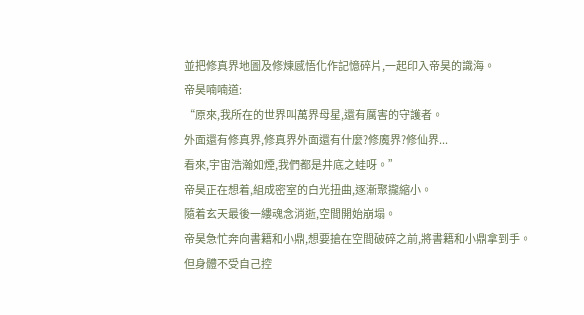並把修真界地圖及修煉感悟化作記憶碎片,一起印入帝昊的識海。
帝昊喃喃道:
“原來,我所在的世界叫萬界母星,還有厲害的守護者。
外面還有修真界,修真界外面還有什麼?修魔界?修仙界...
看來,宇宙浩瀚如煙,我們都是井底之蛙呀。”
帝昊正在想着,組成密室的白光扭曲,逐漸聚攏縮小。
隨着玄天最後一縷魂念消逝,空間開始崩塌。
帝昊急忙奔向書籍和小鼎,想要搶在空間破碎之前,將書籍和小鼎拿到手。
但身體不受自己控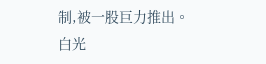制,被一股巨力推出。
白光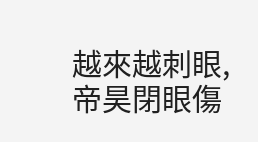越來越刺眼,帝昊閉眼傷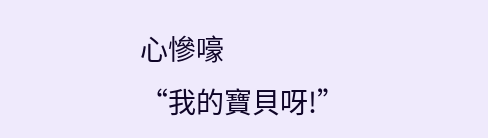心慘嚎
“我的寶貝呀!”